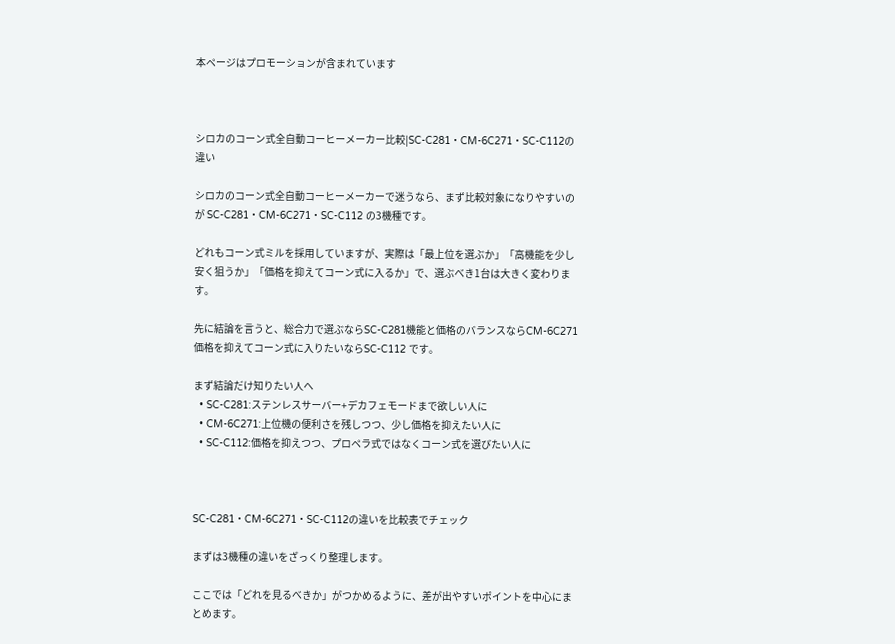本ページはプロモーションが含まれています



シロカのコーン式全自動コーヒーメーカー比較|SC-C281・CM-6C271・SC-C112の違い

シロカのコーン式全自動コーヒーメーカーで迷うなら、まず比較対象になりやすいのが SC-C281・CM-6C271・SC-C112 の3機種です。

どれもコーン式ミルを採用していますが、実際は「最上位を選ぶか」「高機能を少し安く狙うか」「価格を抑えてコーン式に入るか」で、選ぶべき1台は大きく変わります。

先に結論を言うと、総合力で選ぶならSC-C281機能と価格のバランスならCM-6C271価格を抑えてコーン式に入りたいならSC-C112 です。

まず結論だけ知りたい人へ
  • SC-C281:ステンレスサーバー+デカフェモードまで欲しい人に
  • CM-6C271:上位機の便利さを残しつつ、少し価格を抑えたい人に
  • SC-C112:価格を抑えつつ、プロペラ式ではなくコーン式を選びたい人に



SC-C281・CM-6C271・SC-C112の違いを比較表でチェック

まずは3機種の違いをざっくり整理します。

ここでは「どれを見るべきか」がつかめるように、差が出やすいポイントを中心にまとめます。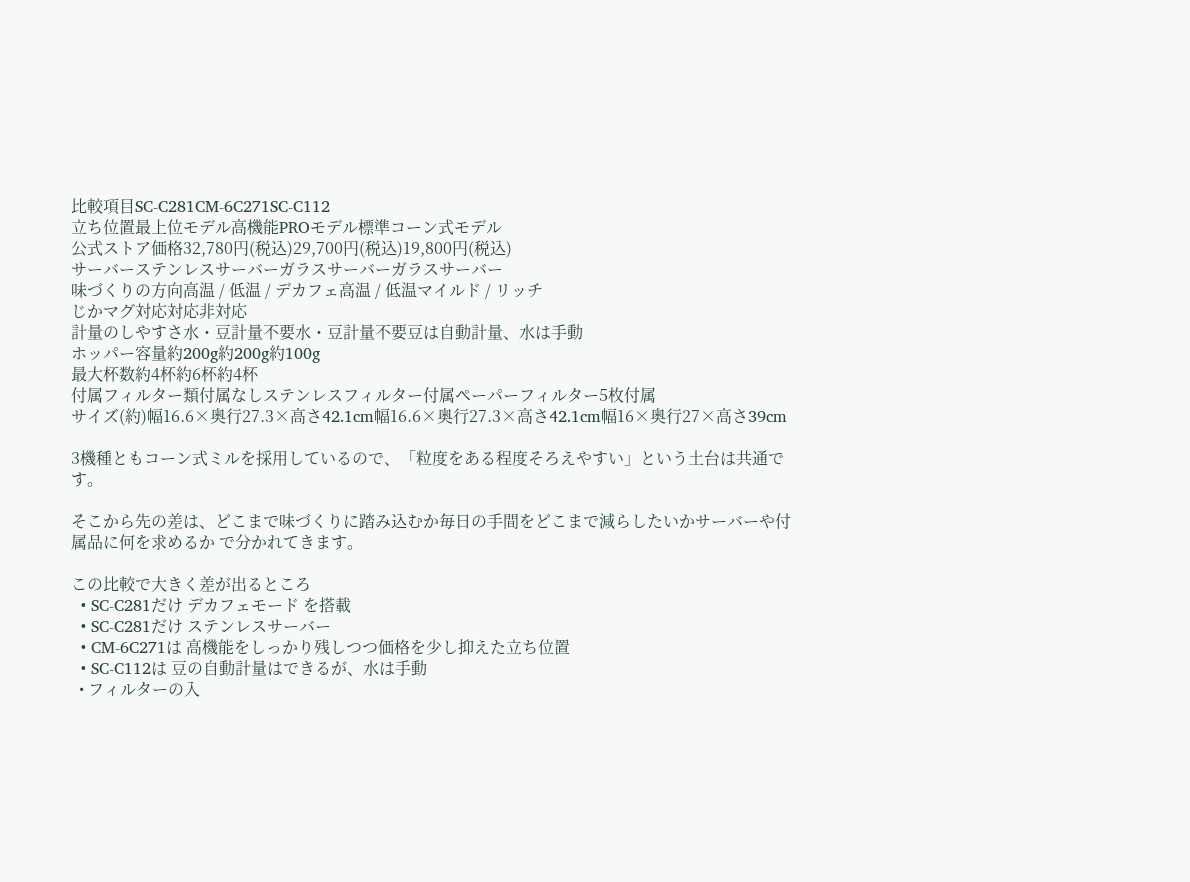比較項目SC-C281CM-6C271SC-C112
立ち位置最上位モデル高機能PROモデル標準コーン式モデル
公式ストア価格32,780円(税込)29,700円(税込)19,800円(税込)
サーバーステンレスサーバーガラスサーバーガラスサーバー
味づくりの方向高温 / 低温 / デカフェ高温 / 低温マイルド / リッチ
じかマグ対応対応非対応
計量のしやすさ水・豆計量不要水・豆計量不要豆は自動計量、水は手動
ホッパー容量約200g約200g約100g
最大杯数約4杯約6杯約4杯
付属フィルター類付属なしステンレスフィルター付属ペーパーフィルター5枚付属
サイズ(約)幅16.6×奥行27.3×高さ42.1cm幅16.6×奥行27.3×高さ42.1cm幅16×奥行27×高さ39cm

3機種ともコーン式ミルを採用しているので、「粒度をある程度そろえやすい」という土台は共通です。

そこから先の差は、どこまで味づくりに踏み込むか毎日の手間をどこまで減らしたいかサーバーや付属品に何を求めるか で分かれてきます。

この比較で大きく差が出るところ
  • SC-C281だけ デカフェモード を搭載
  • SC-C281だけ ステンレスサーバー
  • CM-6C271は 高機能をしっかり残しつつ価格を少し抑えた立ち位置
  • SC-C112は 豆の自動計量はできるが、水は手動
  • フィルターの入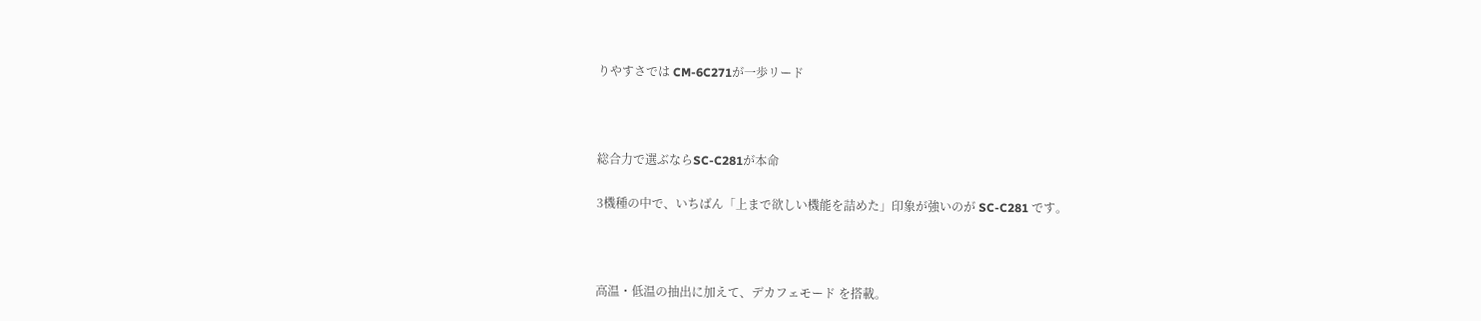りやすさでは CM-6C271が一歩リード



総合力で選ぶならSC-C281が本命

3機種の中で、いちばん「上まで欲しい機能を詰めた」印象が強いのが SC-C281 です。



高温・低温の抽出に加えて、デカフェモード を搭載。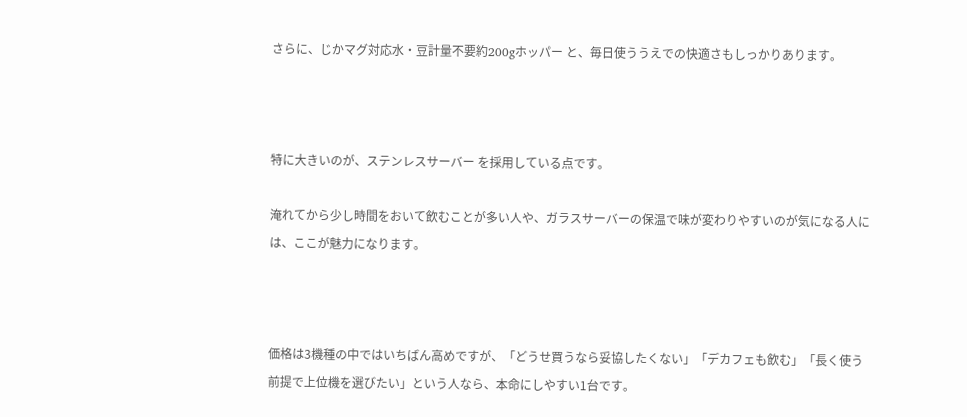さらに、じかマグ対応水・豆計量不要約200gホッパー と、毎日使ううえでの快適さもしっかりあります。



特に大きいのが、ステンレスサーバー を採用している点です。

淹れてから少し時間をおいて飲むことが多い人や、ガラスサーバーの保温で味が変わりやすいのが気になる人には、ここが魅力になります。



価格は3機種の中ではいちばん高めですが、「どうせ買うなら妥協したくない」「デカフェも飲む」「長く使う前提で上位機を選びたい」という人なら、本命にしやすい1台です。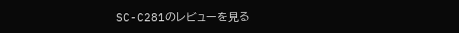SC-C281のレビューを見る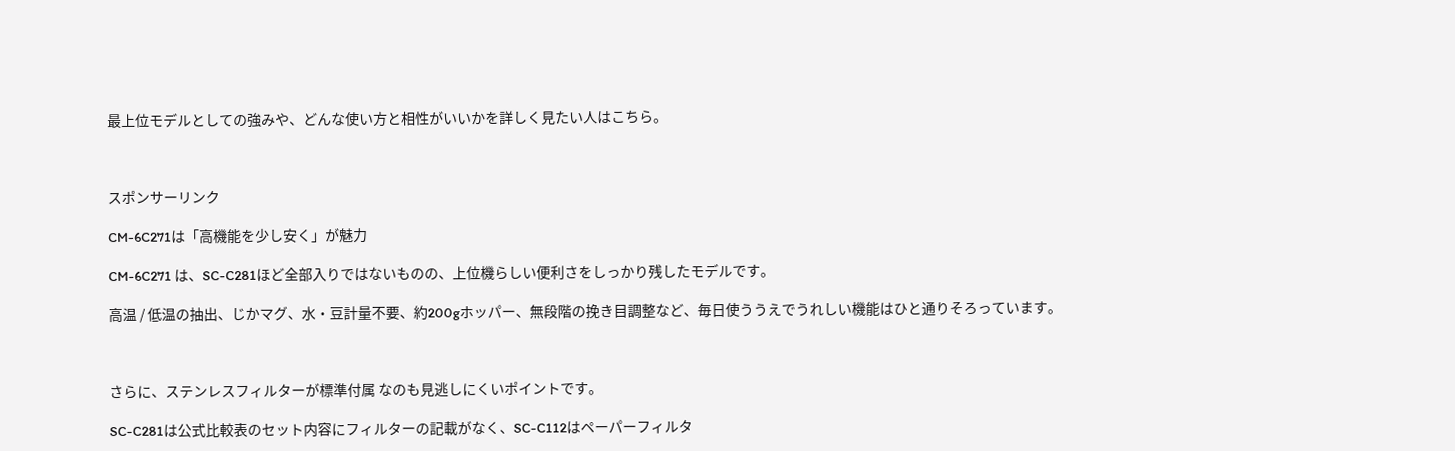最上位モデルとしての強みや、どんな使い方と相性がいいかを詳しく見たい人はこちら。



スポンサーリンク

CM-6C271は「高機能を少し安く」が魅力

CM-6C271 は、SC-C281ほど全部入りではないものの、上位機らしい便利さをしっかり残したモデルです。

高温 / 低温の抽出、じかマグ、水・豆計量不要、約200gホッパー、無段階の挽き目調整など、毎日使ううえでうれしい機能はひと通りそろっています。



さらに、ステンレスフィルターが標準付属 なのも見逃しにくいポイントです。

SC-C281は公式比較表のセット内容にフィルターの記載がなく、SC-C112はペーパーフィルタ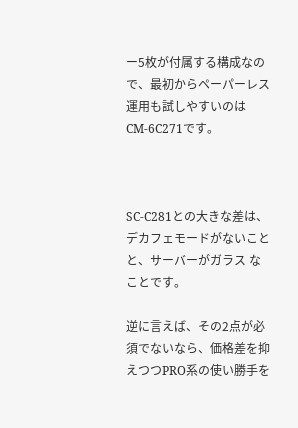ー5枚が付属する構成なので、最初からペーパーレス運用も試しやすいのはCM-6C271です。



SC-C281との大きな差は、デカフェモードがないこと と、サーバーがガラス なことです。

逆に言えば、その2点が必須でないなら、価格差を抑えつつPRO系の使い勝手を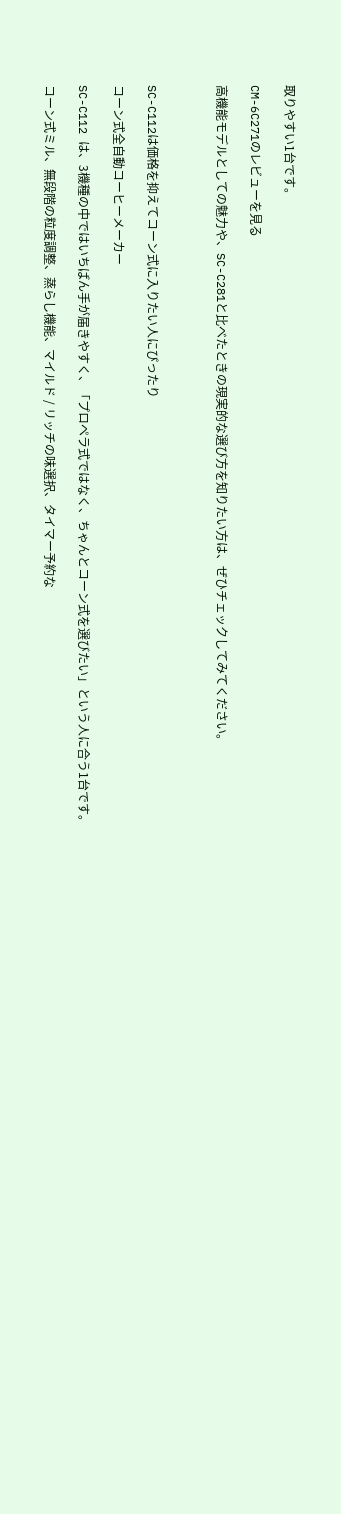取りやすい1台です。

CM-6C271のレビューを見る

高機能モデルとしての魅力や、SC-C281と比べたときの現実的な選び方を知りたい方は、ぜひチェックしてみてください。



SC-C112は価格を抑えてコーン式に入りたい人にぴったり

コーン式全自動コーヒーメーカー

SC-C112 は、3機種の中ではいちばん手が届きやすく、「プロペラ式ではなく、ちゃんとコーン式を選びたい」という人に合う1台です。

コーン式ミル、無段階の粒度調整、蒸らし機能、マイルド / リッチの味選択、タイマー予約な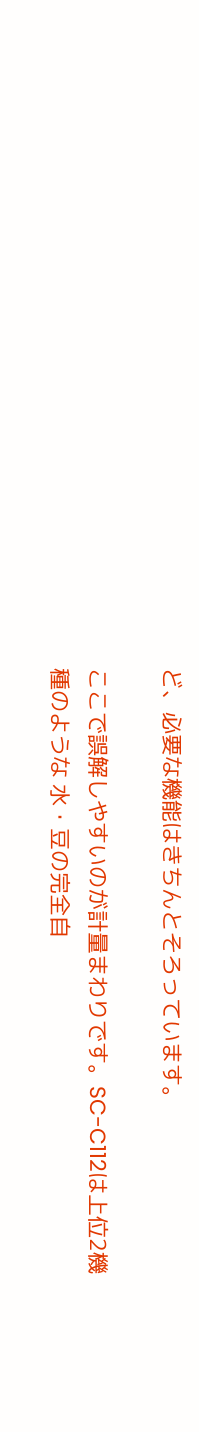ど、必要な機能はきちんとそろっています。

ここで誤解しやすいのが計量まわりです。SC-C112は上位2機種のような 水・豆の完全自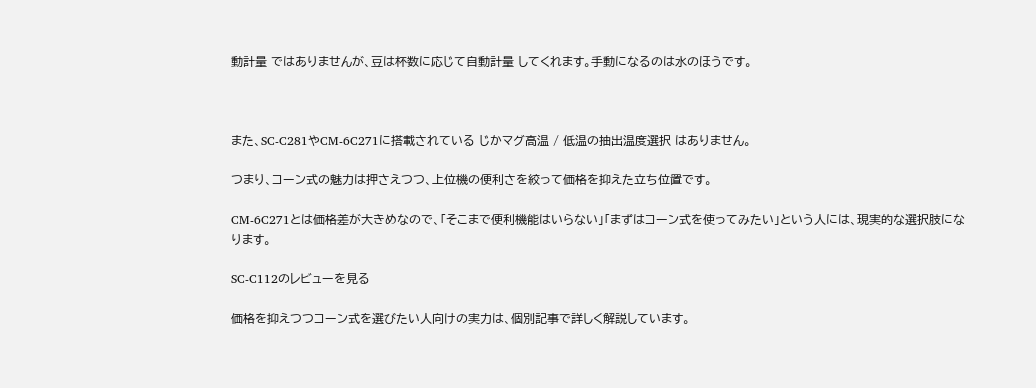動計量 ではありませんが、豆は杯数に応じて自動計量 してくれます。手動になるのは水のほうです。



また、SC-C281やCM-6C271に搭載されている じかマグ高温 / 低温の抽出温度選択 はありません。

つまり、コーン式の魅力は押さえつつ、上位機の便利さを絞って価格を抑えた立ち位置です。

CM-6C271とは価格差が大きめなので、「そこまで便利機能はいらない」「まずはコーン式を使ってみたい」という人には、現実的な選択肢になります。

SC-C112のレビューを見る

価格を抑えつつコーン式を選びたい人向けの実力は、個別記事で詳しく解説しています。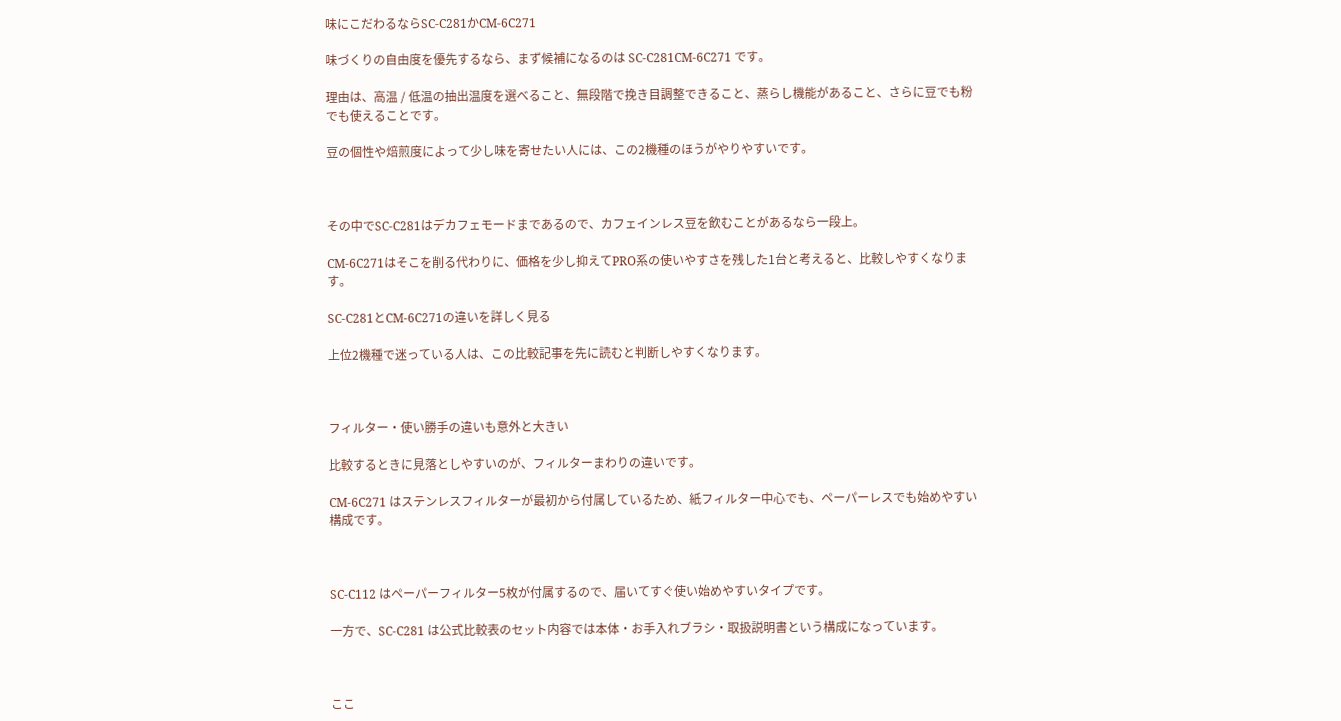味にこだわるならSC-C281かCM-6C271

味づくりの自由度を優先するなら、まず候補になるのは SC-C281CM-6C271 です。

理由は、高温 / 低温の抽出温度を選べること、無段階で挽き目調整できること、蒸らし機能があること、さらに豆でも粉でも使えることです。

豆の個性や焙煎度によって少し味を寄せたい人には、この2機種のほうがやりやすいです。



その中でSC-C281はデカフェモードまであるので、カフェインレス豆を飲むことがあるなら一段上。

CM-6C271はそこを削る代わりに、価格を少し抑えてPRO系の使いやすさを残した1台と考えると、比較しやすくなります。

SC-C281とCM-6C271の違いを詳しく見る

上位2機種で迷っている人は、この比較記事を先に読むと判断しやすくなります。



フィルター・使い勝手の違いも意外と大きい

比較するときに見落としやすいのが、フィルターまわりの違いです。

CM-6C271 はステンレスフィルターが最初から付属しているため、紙フィルター中心でも、ペーパーレスでも始めやすい構成です。



SC-C112 はペーパーフィルター5枚が付属するので、届いてすぐ使い始めやすいタイプです。

一方で、SC-C281 は公式比較表のセット内容では本体・お手入れブラシ・取扱説明書という構成になっています。



ここ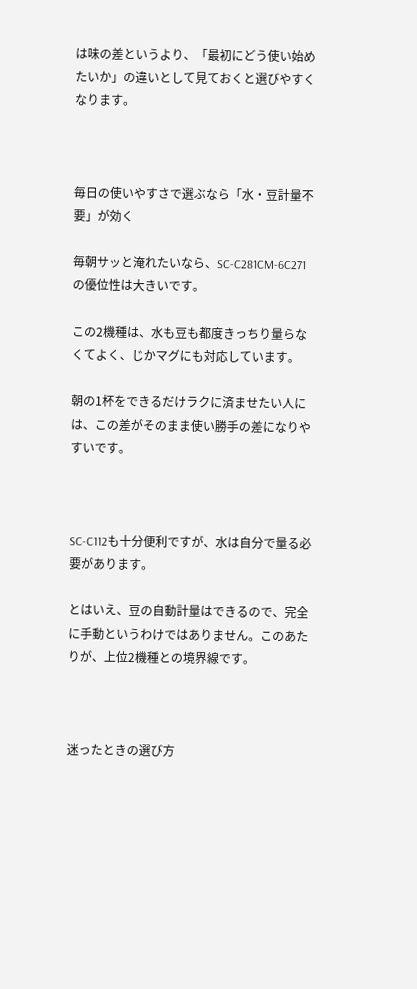は味の差というより、「最初にどう使い始めたいか」の違いとして見ておくと選びやすくなります。



毎日の使いやすさで選ぶなら「水・豆計量不要」が効く

毎朝サッと淹れたいなら、SC-C281CM-6C271 の優位性は大きいです。

この2機種は、水も豆も都度きっちり量らなくてよく、じかマグにも対応しています。

朝の1杯をできるだけラクに済ませたい人には、この差がそのまま使い勝手の差になりやすいです。



SC-C112も十分便利ですが、水は自分で量る必要があります。

とはいえ、豆の自動計量はできるので、完全に手動というわけではありません。このあたりが、上位2機種との境界線です。



迷ったときの選び方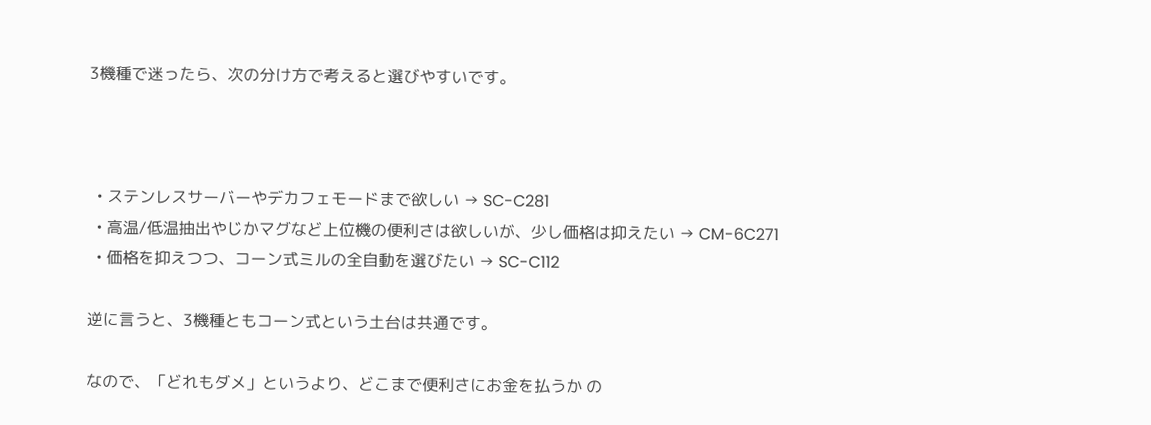3機種で迷ったら、次の分け方で考えると選びやすいです。



  • ステンレスサーバーやデカフェモードまで欲しい → SC-C281
  • 高温/低温抽出やじかマグなど上位機の便利さは欲しいが、少し価格は抑えたい → CM-6C271
  • 価格を抑えつつ、コーン式ミルの全自動を選びたい → SC-C112

逆に言うと、3機種ともコーン式という土台は共通です。

なので、「どれもダメ」というより、どこまで便利さにお金を払うか の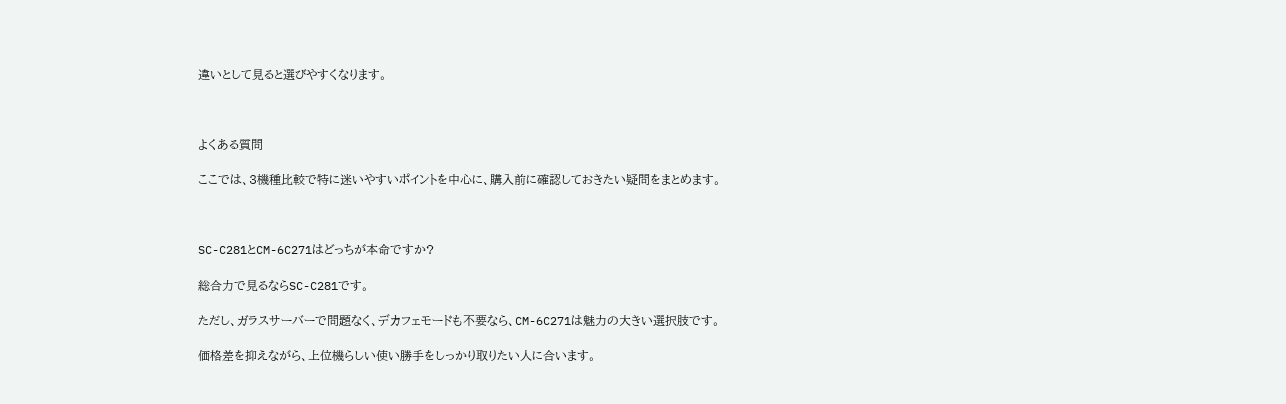違いとして見ると選びやすくなります。



よくある質問

ここでは、3機種比較で特に迷いやすいポイントを中心に、購入前に確認しておきたい疑問をまとめます。



SC-C281とCM-6C271はどっちが本命ですか?

総合力で見るならSC-C281です。

ただし、ガラスサーバーで問題なく、デカフェモードも不要なら、CM-6C271は魅力の大きい選択肢です。

価格差を抑えながら、上位機らしい使い勝手をしっかり取りたい人に合います。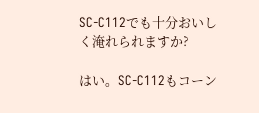SC-C112でも十分おいしく淹れられますか?

はい。SC-C112もコーン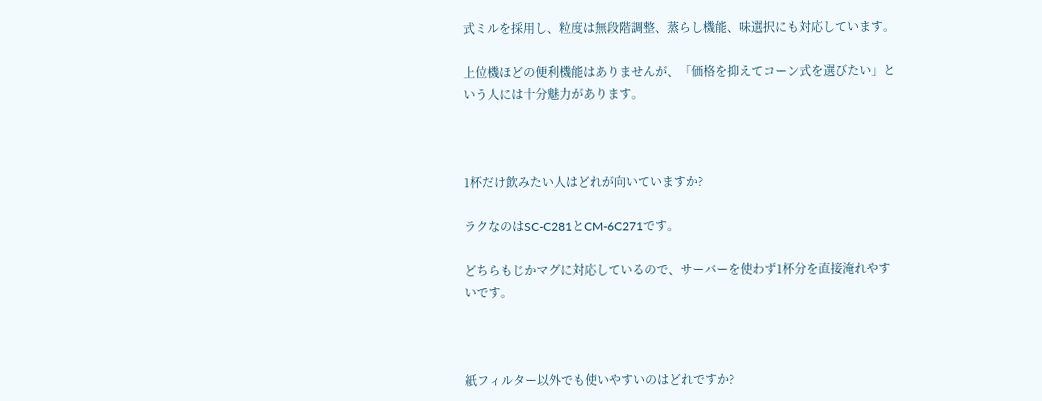式ミルを採用し、粒度は無段階調整、蒸らし機能、味選択にも対応しています。

上位機ほどの便利機能はありませんが、「価格を抑えてコーン式を選びたい」という人には十分魅力があります。



1杯だけ飲みたい人はどれが向いていますか?

ラクなのはSC-C281とCM-6C271です。

どちらもじかマグに対応しているので、サーバーを使わず1杯分を直接淹れやすいです。



紙フィルター以外でも使いやすいのはどれですか?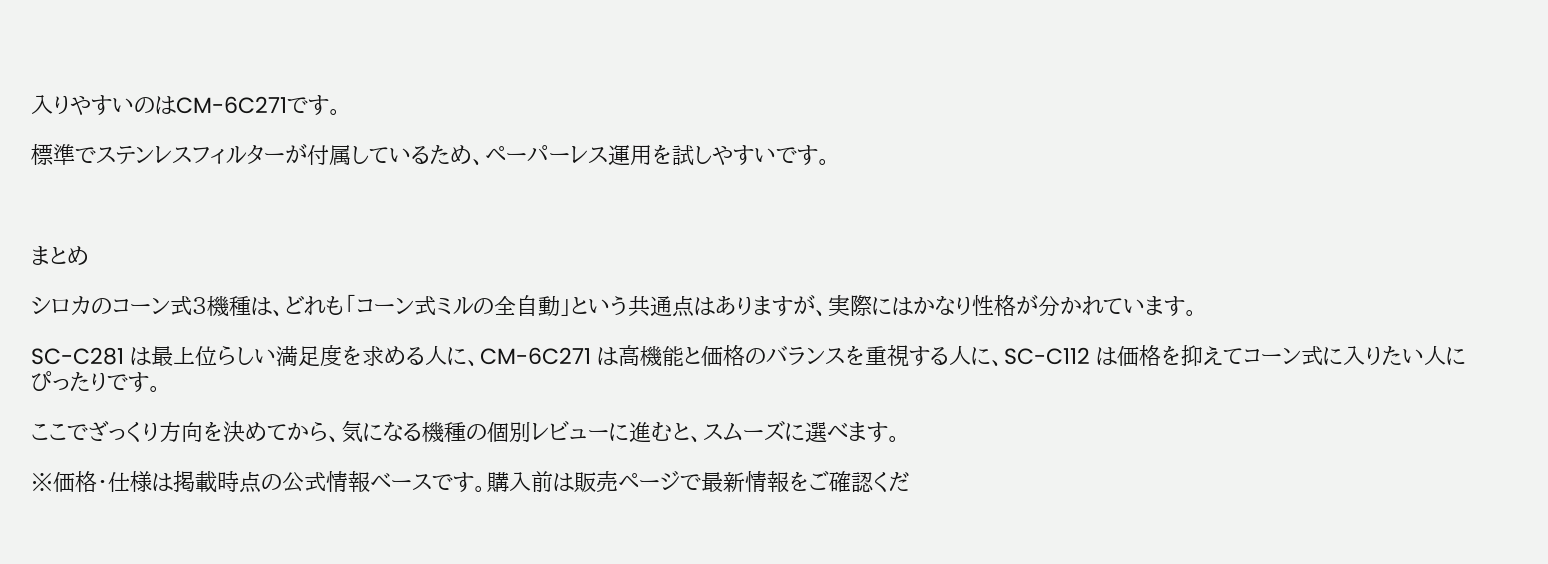入りやすいのはCM-6C271です。

標準でステンレスフィルターが付属しているため、ペーパーレス運用を試しやすいです。



まとめ

シロカのコーン式3機種は、どれも「コーン式ミルの全自動」という共通点はありますが、実際にはかなり性格が分かれています。

SC-C281 は最上位らしい満足度を求める人に、CM-6C271 は高機能と価格のバランスを重視する人に、SC-C112 は価格を抑えてコーン式に入りたい人にぴったりです。

ここでざっくり方向を決めてから、気になる機種の個別レビューに進むと、スムーズに選べます。

※価格・仕様は掲載時点の公式情報ベースです。購入前は販売ページで最新情報をご確認くだ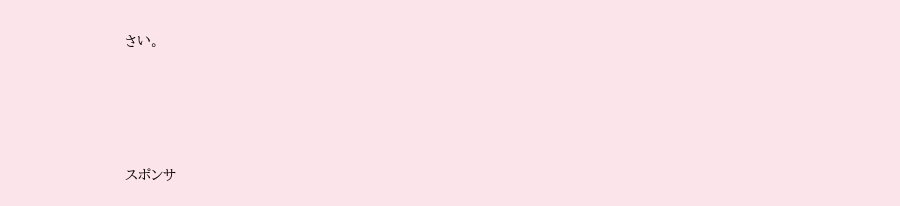さい。





スポンサ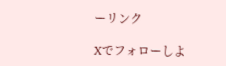ーリンク

Xでフォローしよ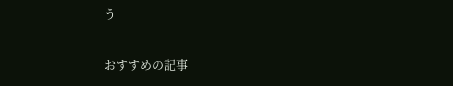う

おすすめの記事